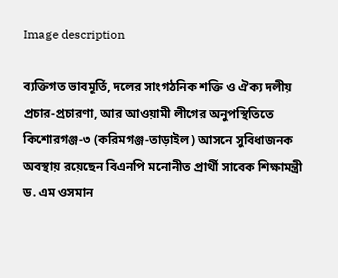Image description

ব্যক্তিগত ভাবমূর্তি, দলের সাংগঠনিক শক্তি ও ঐক্য দলীয় প্রচার-প্রচারণা, আর আওয়ামী লীগের অনুপস্থিতিতে কিশোরগঞ্জ-৩ (করিমগঞ্জ-তাড়াইল) আসনে সুবিধাজনক অবস্থায় রয়েছেন বিএনপি মনোনীত প্রার্থী সাবেক শিক্ষামন্ত্রী ড. এম ওসমান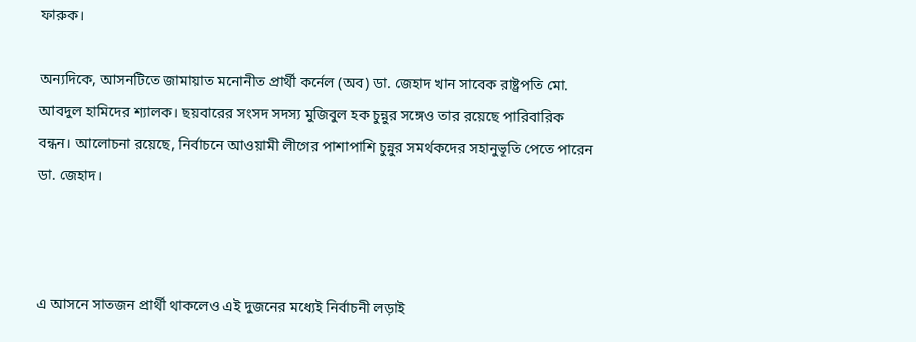ফারুক।

অন্যদিকে, আসনটিতে জামায়াত মনোনীত প্রার্থী কর্নেল (অব) ডা. জেহাদ খান সাবেক রাষ্ট্রপতি মো. আবদুল হামিদের শ্যালক। ছয়বারের সংসদ সদস্য মুজিবুল হক চুন্নুর সঙ্গেও তার রয়েছে পারিবারিক বন্ধন। আলোচনা রয়েছে, নির্বাচনে আওয়ামী লীগের পাশাপাশি চুন্নুর সমর্থকদের সহানুভূতি পেতে পারেন ডা. জেহাদ।



এ আসনে সাতজন প্রার্থী থাকলেও এই দুজনের মধ্যেই নির্বাচনী লড়াই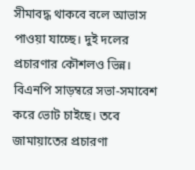সীমাবদ্ধ থাকবে বলে আভাস পাওয়া যাচ্ছে। দুই দলের প্রচারণার কৌশলও ভিন্ন। বিএনপি সাড়ম্বরে সভা-সমাবেশ করে ভোট চাইছে। তবে জামায়াতের প্রচারণা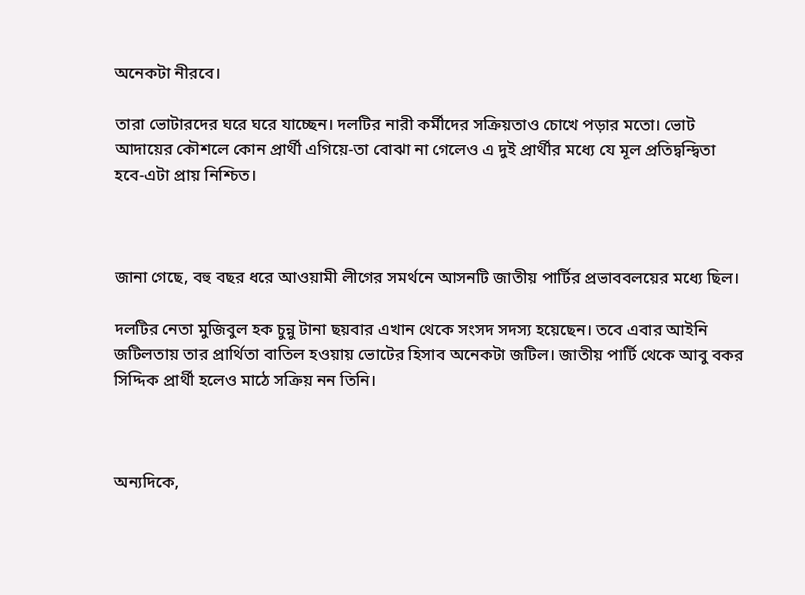অনেকটা নীরবে।

তারা ভোটারদের ঘরে ঘরে যাচ্ছেন। দলটির নারী কর্মীদের সক্রিয়তাও চোখে পড়ার মতো। ভোট আদায়ের কৌশলে কোন প্রার্থী এগিয়ে-তা বোঝা না গেলেও এ দুই প্রার্থীর মধ্যে যে মূল প্রতিদ্বন্দ্বিতা হবে-এটা প্রায় নিশ্চিত।



জানা গেছে, বহু বছর ধরে আওয়ামী লীগের সমর্থনে আসনটি জাতীয় পার্টির প্রভাববলয়ের মধ্যে ছিল।

দলটির নেতা মুজিবুল হক চুন্নু টানা ছয়বার এখান থেকে সংসদ সদস্য হয়েছেন। তবে এবার আইনি জটিলতায় তার প্রার্থিতা বাতিল হওয়ায় ভোটের হিসাব অনেকটা জটিল। জাতীয় পার্টি থেকে আবু বকর সিদ্দিক প্রার্থী হলেও মাঠে সক্রিয় নন তিনি।



অন্যদিকে,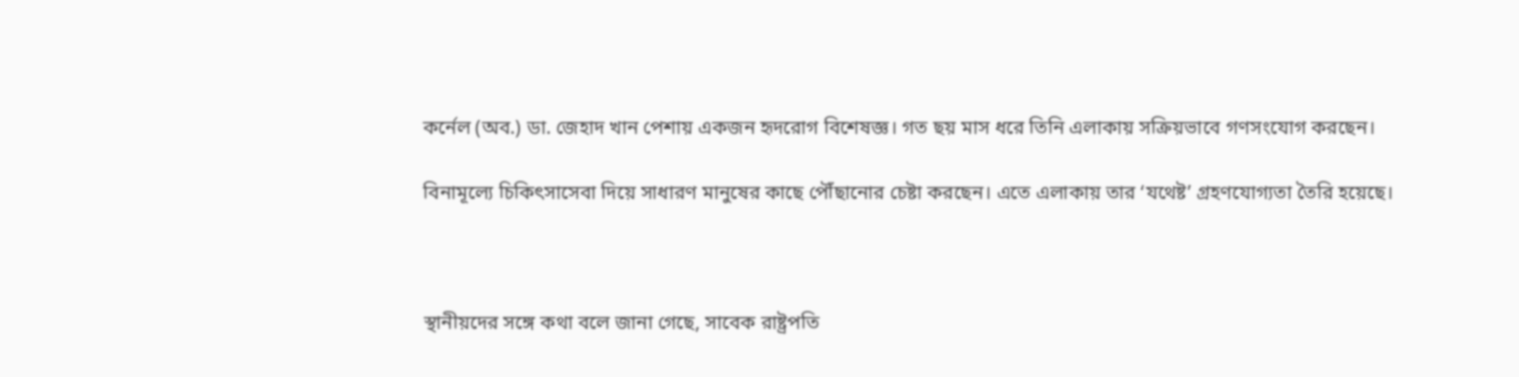কর্নেল (অব.) ডা. জেহাদ খান পেশায় একজন হৃদরোগ বিশেষজ্ঞ। গত ছয় মাস ধরে তিনি এলাকায় সক্রিয়ভাবে গণসংযোগ করছেন।

বিনামূল্যে চিকিৎসাসেবা দিয়ে সাধারণ মানুষের কাছে পৌঁছানোর চেষ্টা করছেন। এতে এলাকায় তার ‘যথেষ্ট’ গ্রহণযোগ্যতা তৈরি হয়েছে।



স্থানীয়দের সঙ্গে কথা বলে জানা গেছে, সাবেক রাষ্ট্রপতি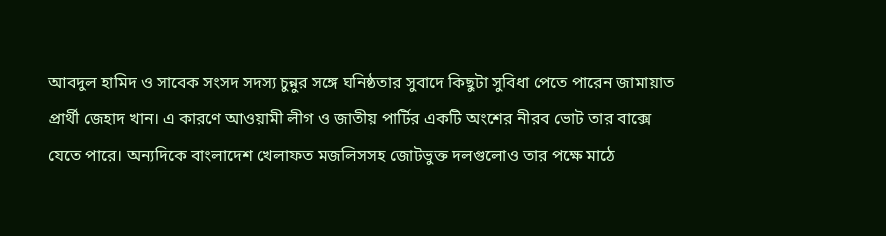আবদুল হামিদ ও সাবেক সংসদ সদস্য চুন্নুর সঙ্গে ঘনিষ্ঠতার সুবাদে কিছুটা সুবিধা পেতে পারেন জামায়াত প্রার্থী জেহাদ খান। এ কারণে আওয়ামী লীগ ও জাতীয় পার্টির একটি অংশের নীরব ভোট তার বাক্সে যেতে পারে। অন্যদিকে বাংলাদেশ খেলাফত মজলিসসহ জোটভুক্ত দলগুলোও তার পক্ষে মাঠে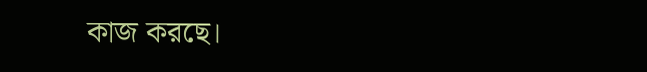কাজ করছে।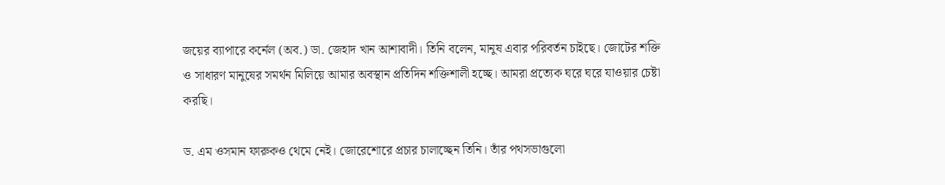জয়ের ব্যাপারে কর্নেল (অব.) ডা. জেহাদ খান আশাবাদী। তিনি বলেন, মানুষ এবার পরিবর্তন চাইছে। জোটের শক্তি ও সাধারণ মানুষের সমর্থন মিলিয়ে আমার অবস্থান প্রতিদিন শক্তিশালী হচ্ছে। আমরা প্রত্যেক ঘরে ঘরে যাওয়ার চেষ্টা করছি।

ড. এম ওসমান ফারুকও থেমে নেই। জোরেশোরে প্রচার চালাচ্ছেন তিনি। তাঁর পথসভাগুলো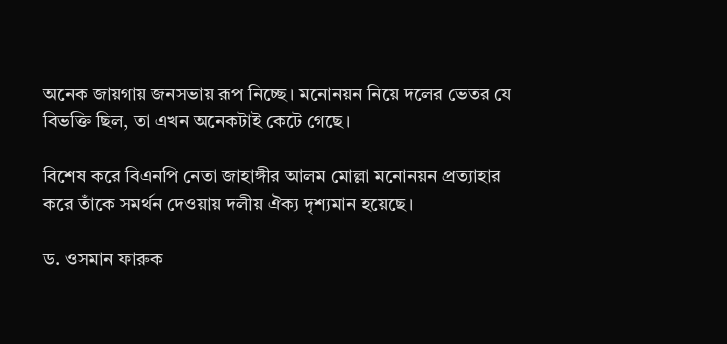অনেক জায়গায় জনসভায় রূপ নিচ্ছে। মনোনয়ন নিয়ে দলের ভেতর যে বিভক্তি ছিল, তা এখন অনেকটাই কেটে গেছে।

বিশেষ করে বিএনপি নেতা জাহাঙ্গীর আলম মোল্লা মনোনয়ন প্রত্যাহার করে তাঁকে সমর্থন দেওয়ায় দলীয় ঐক্য দৃশ্যমান হয়েছে।

ড. ওসমান ফারুক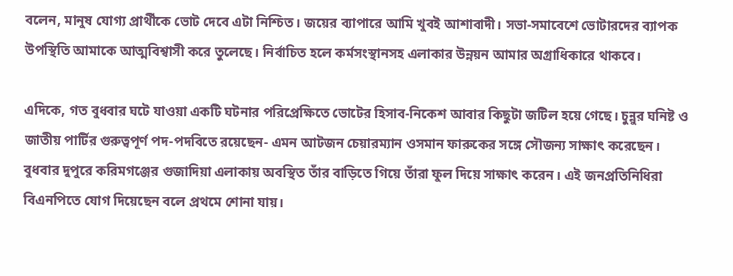বলেন, মানুষ যোগ্য প্রার্থীকে ভোট দেবে এটা নিশ্চিত। জয়ের ব্যাপারে আমি খুবই আশাবাদী। সভা-সমাবেশে ভোটারদের ব্যাপক উপস্থিতি আমাকে আত্মবিশ্বাসী করে তুলেছে। নির্বাচিত হলে কর্মসংস্থানসহ এলাকার উন্নয়ন আমার অগ্রাধিকারে থাকবে।

এদিকে, গত বুধবার ঘটে যাওয়া একটি ঘটনার পরিপ্রেক্ষিতে ভোটের হিসাব-নিকেশ আবার কিছুটা জটিল হয়ে গেছে। চুন্নুর ঘনিষ্ট ও জাতীয় পার্টির গুরুত্বপূর্ণ পদ-পদবিতে রয়েছেন- এমন আটজন চেয়ারম্যান ওসমান ফারুকের সঙ্গে সৌজন্য সাক্ষাৎ করেছেন। বুধবার দুপুরে করিমগঞ্জের গুজাদিয়া এলাকায় অবস্থিত তাঁর বাড়িতে গিয়ে তাঁরা ফুল দিয়ে সাক্ষাৎ করেন। এই জনপ্রতিনিধিরা বিএনপিতে যোগ দিয়েছেন বলে প্রথমে শোনা যায়।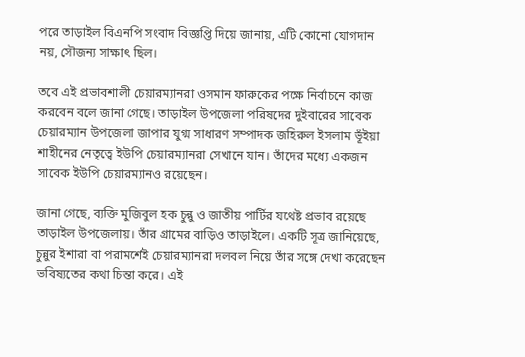পরে তাড়াইল বিএনপি সংবাদ বিজ্ঞপ্তি দিয়ে জানায়, এটি কোনো যোগদান নয়, সৌজন্য সাক্ষাৎ ছিল।

তবে এই প্রভাবশালী চেয়ারম্যানরা ওসমান ফারুকের পক্ষে নির্বাচনে কাজ করবেন বলে জানা গেছে। তাড়াইল উপজেলা পরিষদের দুইবারের সাবেক চেয়ারম্যান উপজেলা জাপার যুগ্ম সাধারণ সম্পাদক জহিরুল ইসলাম ভূঁইয়া শাহীনের নেতৃত্বে ইউপি চেয়ারম্যানরা সেখানে যান। তাঁদের মধ্যে একজন সাবেক ইউপি চেয়ারম্যানও রয়েছেন।

জানা গেছে, ব্যক্তি মুজিবুল হক চুন্নু ও জাতীয় পার্টির যথেষ্ট প্রভাব রয়েছে তাড়াইল উপজেলায়। তাঁর গ্রামের বাড়িও তাড়াইলে। একটি সূত্র জানিয়েছে, চুন্নুর ইশারা বা পরামর্শেই চেয়ারম্যানরা দলবল নিয়ে তাঁর সঙ্গে দেখা করেছেন ভবিষ্যতের কথা চিন্তা করে। এই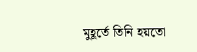মুহূর্তে তিনি হয়তো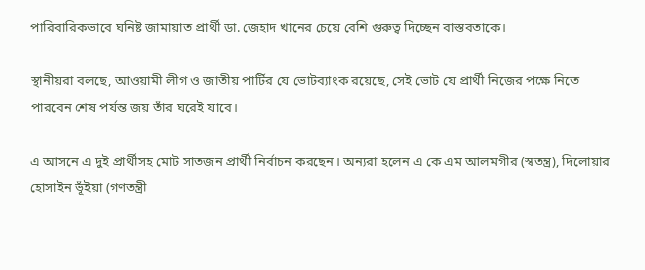পারিবারিকভাবে ঘনিষ্ট জামায়াত প্রার্থী ডা. জেহাদ খানের চেয়ে বেশি গুরুত্ব দিচ্ছেন বাস্তবতাকে।

স্থানীয়রা বলছে, আওয়ামী লীগ ও জাতীয় পার্টির যে ভোটব্যাংক রয়েছে, সেই ভোট যে প্রার্থী নিজের পক্ষে নিতে পারবেন শেষ পর্যন্ত জয় তাঁর ঘরেই যাবে।

এ আসনে এ দুই প্রার্থীসহ মোট সাতজন প্রার্থী নির্বাচন করছেন। অন্যরা হলেন এ কে এম আলমগীর (স্বতন্ত্র), দিলোয়ার হোসাইন ভূঁইয়া (গণতন্ত্রী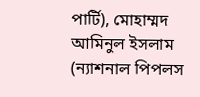পার্টি), মোহাম্মদ আমিনুল ইসলাম (ন্যাশনাল পিপলস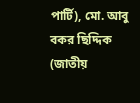পার্টি), মো. আবু বকর ছিদ্দিক (জাতীয়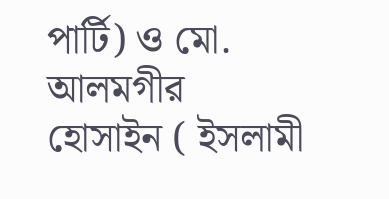পার্টি) ও মো. আলমগীর হোসাইন ( ইসলামী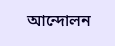আন্দোলন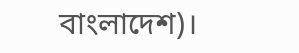বাংলাদেশ)।